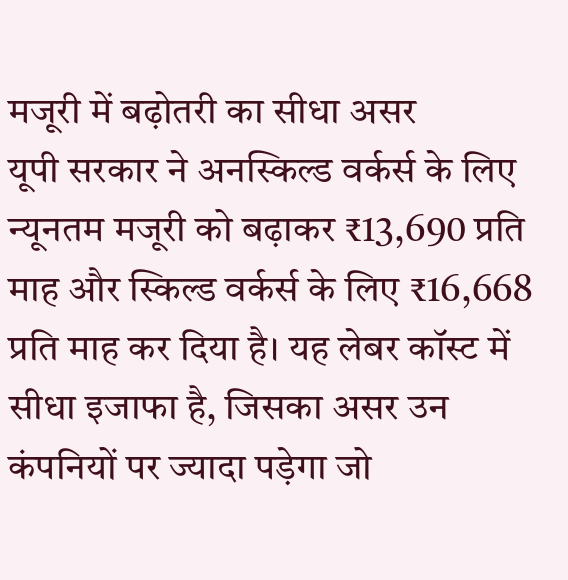मजूरी में बढ़ोतरी का सीधा असर
यूपी सरकार ने अनस्किल्ड वर्कर्स के लिए न्यूनतम मजूरी को बढ़ाकर ₹13,690 प्रति माह और स्किल्ड वर्कर्स के लिए ₹16,668 प्रति माह कर दिया है। यह लेबर कॉस्ट में सीधा इजाफा है, जिसका असर उन कंपनियों पर ज्यादा पड़ेगा जो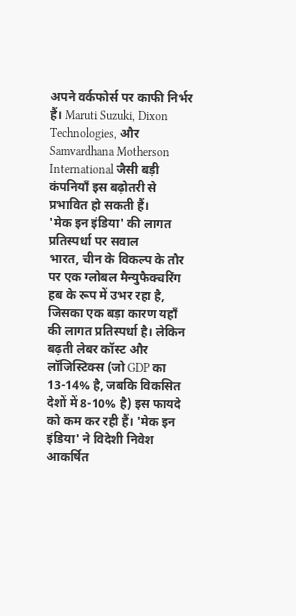अपने वर्कफोर्स पर काफी निर्भर हैं। Maruti Suzuki, Dixon Technologies, और Samvardhana Motherson International जैसी बड़ी कंपनियाँ इस बढ़ोतरी से प्रभावित हो सकती हैं।
'मेक इन इंडिया' की लागत प्रतिस्पर्धा पर सवाल
भारत, चीन के विकल्प के तौर पर एक ग्लोबल मैन्युफैक्चरिंग हब के रूप में उभर रहा है, जिसका एक बड़ा कारण यहाँ की लागत प्रतिस्पर्धा है। लेकिन बढ़ती लेबर कॉस्ट और लॉजिस्टिक्स (जो GDP का 13-14% है, जबकि विकसित देशों में 8-10% है) इस फायदे को कम कर रही हैं। 'मेक इन इंडिया' ने विदेशी निवेश आकर्षित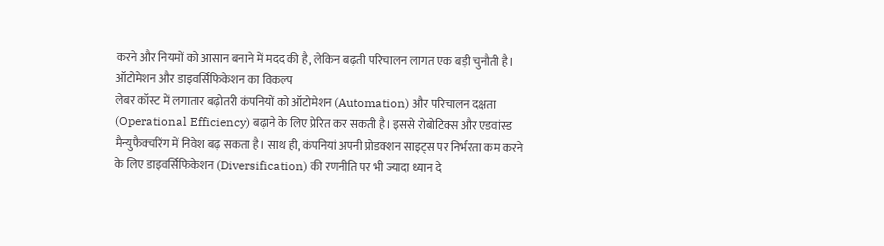करने और नियमों को आसान बनाने में मदद की है, लेकिन बढ़ती परिचालन लागत एक बड़ी चुनौती है।
ऑटोमेशन और डाइवर्सिफिकेशन का विकल्प
लेबर कॉस्ट में लगातार बढ़ोतरी कंपनियों को ऑटोमेशन (Automation) और परिचालन दक्षता (Operational Efficiency) बढ़ाने के लिए प्रेरित कर सकती है। इससे रोबोटिक्स और एडवांस्ड मैन्युफैक्चरिंग में निवेश बढ़ सकता है। साथ ही, कंपनियां अपनी प्रोडक्शन साइट्स पर निर्भरता कम करने के लिए डाइवर्सिफिकेशन (Diversification) की रणनीति पर भी ज्यादा ध्यान दे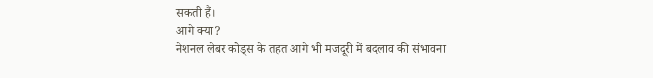सकती हैं।
आगे क्या?
नेशनल लेबर कोड्स के तहत आगे भी मजदूरी में बदलाव की संभावना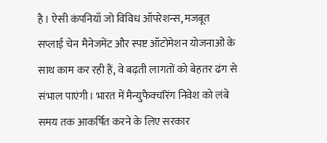है। ऐसी कंपनियाँ जो विविध ऑपरेशन्स, मजबूत सप्लाई चेन मैनेजमेंट और स्पष्ट ऑटोमेशन योजनाओं के साथ काम कर रही हैं, वे बढ़ती लागतों को बेहतर ढंग से संभाल पाएंगी। भारत में मैन्युफैक्चरिंग निवेश को लंबे समय तक आकर्षित करने के लिए सरकार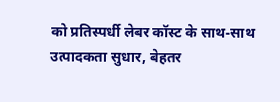को प्रतिस्पर्धी लेबर कॉस्ट के साथ-साथ उत्पादकता सुधार, बेहतर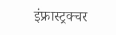इंफ्रास्ट्रक्चर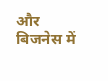और बिजनेस में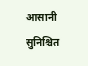आसानी सुनिश्चित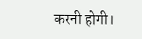करनी होगी।